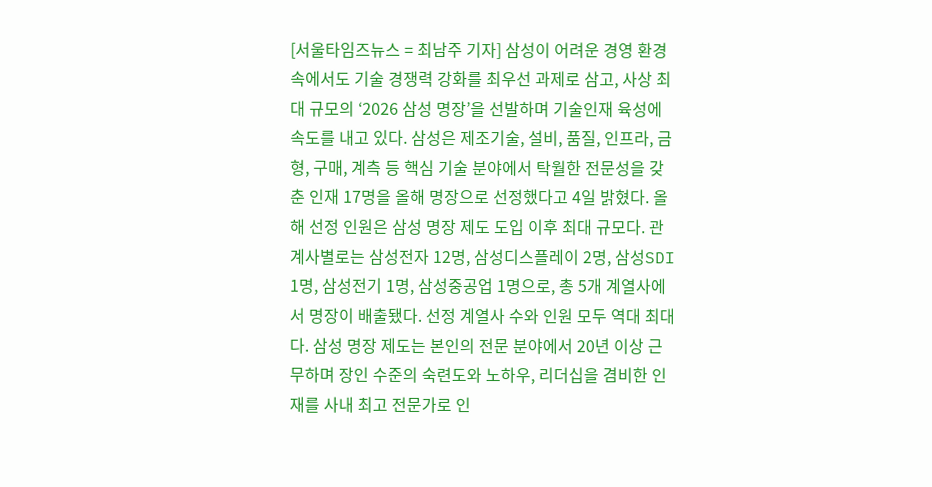[서울타임즈뉴스 = 최남주 기자] 삼성이 어려운 경영 환경 속에서도 기술 경쟁력 강화를 최우선 과제로 삼고, 사상 최대 규모의 ‘2026 삼성 명장’을 선발하며 기술인재 육성에 속도를 내고 있다. 삼성은 제조기술, 설비, 품질, 인프라, 금형, 구매, 계측 등 핵심 기술 분야에서 탁월한 전문성을 갖춘 인재 17명을 올해 명장으로 선정했다고 4일 밝혔다. 올해 선정 인원은 삼성 명장 제도 도입 이후 최대 규모다. 관계사별로는 삼성전자 12명, 삼성디스플레이 2명, 삼성SDI 1명, 삼성전기 1명, 삼성중공업 1명으로, 총 5개 계열사에서 명장이 배출됐다. 선정 계열사 수와 인원 모두 역대 최대다. 삼성 명장 제도는 본인의 전문 분야에서 20년 이상 근무하며 장인 수준의 숙련도와 노하우, 리더십을 겸비한 인재를 사내 최고 전문가로 인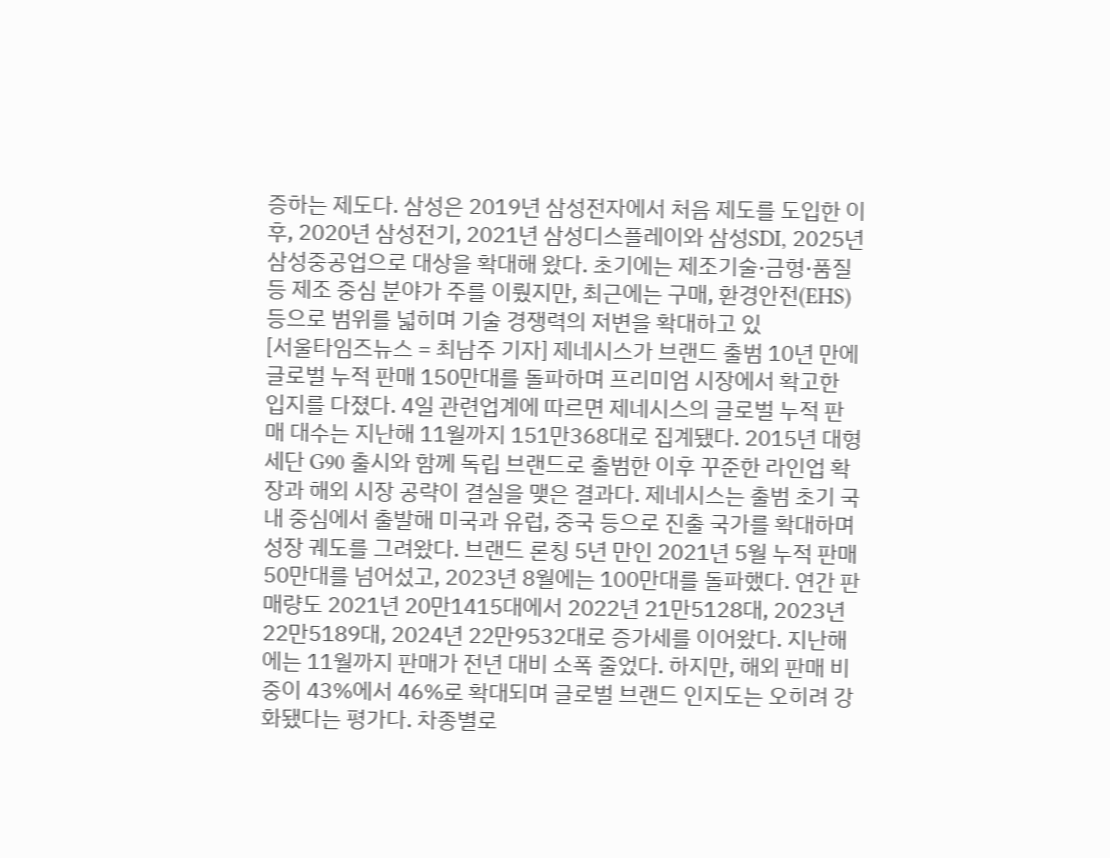증하는 제도다. 삼성은 2019년 삼성전자에서 처음 제도를 도입한 이후, 2020년 삼성전기, 2021년 삼성디스플레이와 삼성SDI, 2025년 삼성중공업으로 대상을 확대해 왔다. 초기에는 제조기술·금형·품질 등 제조 중심 분야가 주를 이뤘지만, 최근에는 구매, 환경안전(EHS) 등으로 범위를 넓히며 기술 경쟁력의 저변을 확대하고 있
[서울타임즈뉴스 = 최남주 기자] 제네시스가 브랜드 출범 10년 만에 글로벌 누적 판매 150만대를 돌파하며 프리미엄 시장에서 확고한 입지를 다졌다. 4일 관련업계에 따르면 제네시스의 글로벌 누적 판매 대수는 지난해 11월까지 151만368대로 집계됐다. 2015년 대형 세단 G90 출시와 함께 독립 브랜드로 출범한 이후 꾸준한 라인업 확장과 해외 시장 공략이 결실을 맺은 결과다. 제네시스는 출범 초기 국내 중심에서 출발해 미국과 유럽, 중국 등으로 진출 국가를 확대하며 성장 궤도를 그려왔다. 브랜드 론칭 5년 만인 2021년 5월 누적 판매 50만대를 넘어섰고, 2023년 8월에는 100만대를 돌파했다. 연간 판매량도 2021년 20만1415대에서 2022년 21만5128대, 2023년 22만5189대, 2024년 22만9532대로 증가세를 이어왔다. 지난해에는 11월까지 판매가 전년 대비 소폭 줄었다. 하지만, 해외 판매 비중이 43%에서 46%로 확대되며 글로벌 브랜드 인지도는 오히려 강화됐다는 평가다. 차종별로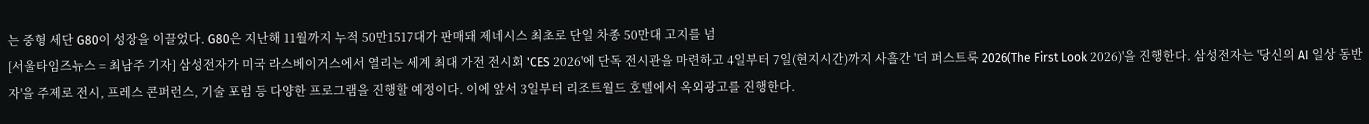는 중형 세단 G80이 성장을 이끌었다. G80은 지난해 11월까지 누적 50만1517대가 판매돼 제네시스 최초로 단일 차종 50만대 고지를 넘
[서울타임즈뉴스 = 최남주 기자] 삼성전자가 미국 라스베이거스에서 열리는 세계 최대 가전 전시회 'CES 2026'에 단독 전시관을 마련하고 4일부터 7일(현지시간)까지 사흘간 '더 퍼스트룩 2026(The First Look 2026)'을 진행한다. 삼성전자는 '당신의 AI 일상 동반자'을 주제로 전시, 프레스 콘퍼런스, 기술 포럼 등 다양한 프로그램을 진행할 예정이다. 이에 앞서 3일부터 리조트월드 호텔에서 옥외광고를 진행한다.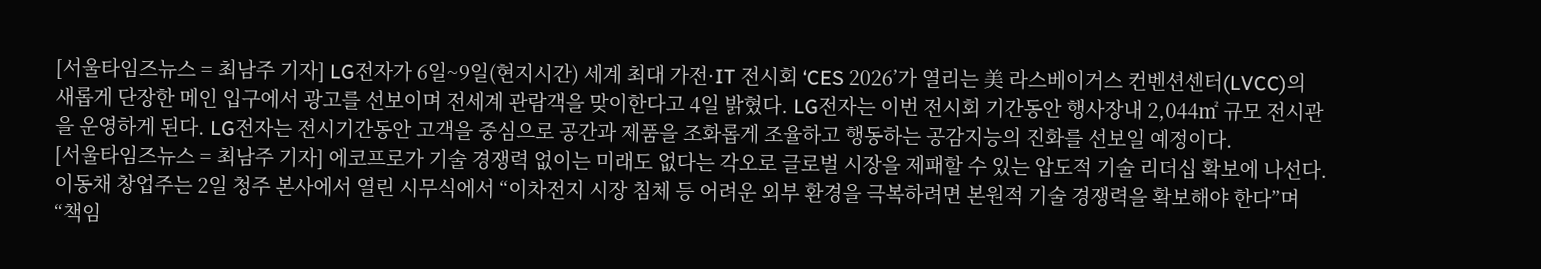[서울타임즈뉴스 = 최남주 기자] LG전자가 6일~9일(현지시간) 세계 최대 가전·IT 전시회 ‘CES 2026’가 열리는 美 라스베이거스 컨벤션센터(LVCC)의 새롭게 단장한 메인 입구에서 광고를 선보이며 전세계 관람객을 맞이한다고 4일 밝혔다. LG전자는 이번 전시회 기간동안 행사장내 2,044㎡ 규모 전시관을 운영하게 된다. LG전자는 전시기간동안 고객을 중심으로 공간과 제품을 조화롭게 조율하고 행동하는 공감지능의 진화를 선보일 예정이다.
[서울타임즈뉴스 = 최남주 기자] 에코프로가 기술 경쟁력 없이는 미래도 없다는 각오로 글로벌 시장을 제패할 수 있는 압도적 기술 리더십 확보에 나선다. 이동채 창업주는 2일 청주 본사에서 열린 시무식에서 “이차전지 시장 침체 등 어려운 외부 환경을 극복하려면 본원적 기술 경쟁력을 확보해야 한다”며 “책임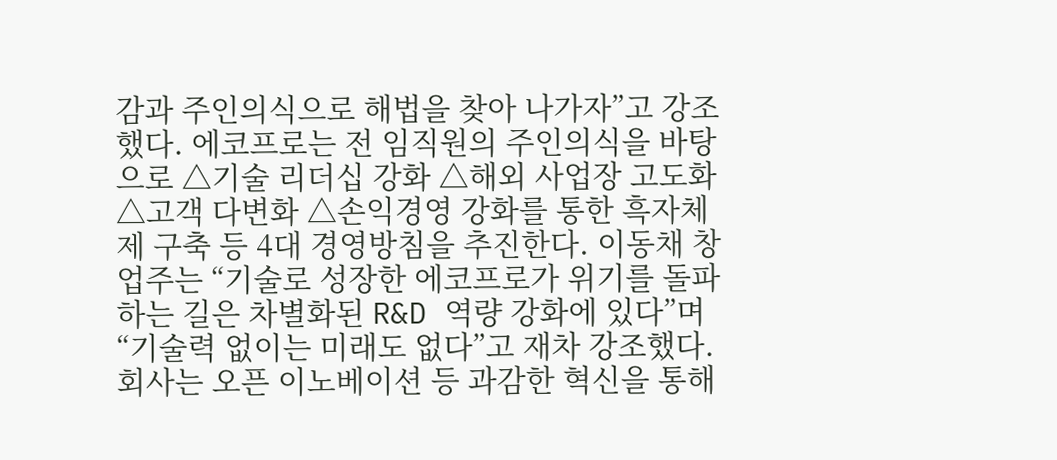감과 주인의식으로 해법을 찾아 나가자”고 강조했다. 에코프로는 전 임직원의 주인의식을 바탕으로 △기술 리더십 강화 △해외 사업장 고도화 △고객 다변화 △손익경영 강화를 통한 흑자체제 구축 등 4대 경영방침을 추진한다. 이동채 창업주는 “기술로 성장한 에코프로가 위기를 돌파하는 길은 차별화된 R&D 역량 강화에 있다”며 “기술력 없이는 미래도 없다”고 재차 강조했다. 회사는 오픈 이노베이션 등 과감한 혁신을 통해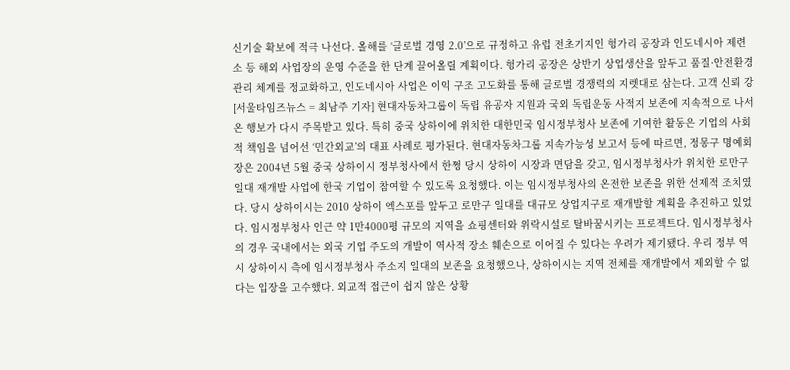신기술 확보에 적극 나선다. 올해를 ‘글로벌 경영 2.0’으로 규정하고 유럽 전초기지인 헝가리 공장과 인도네시아 제련소 등 해외 사업장의 운영 수준을 한 단계 끌어올릴 계획이다. 헝가리 공장은 상반기 상업생산을 앞두고 품질·안전환경 관리 체계를 정교화하고, 인도네시아 사업은 이익 구조 고도화를 통해 글로벌 경쟁력의 지렛대로 삼는다. 고객 신뢰 강
[서울타임즈뉴스 = 최남주 기자] 현대자동차그룹이 독립 유공자 지원과 국외 독립운동 사적지 보존에 지속적으로 나서온 행보가 다시 주목받고 있다. 특히 중국 상하이에 위치한 대한민국 임시정부청사 보존에 기여한 활동은 기업의 사회적 책임을 넘어선 ‘민간외교’의 대표 사례로 평가된다. 현대자동차그룹 지속가능성 보고서 등에 따르면, 정몽구 명예회장은 2004년 5월 중국 상하이시 정부청사에서 한쩡 당시 상하이 시장과 면담을 갖고, 임시정부청사가 위치한 로만구 일대 재개발 사업에 한국 기업이 참여할 수 있도록 요청했다. 이는 임시정부청사의 온전한 보존을 위한 선제적 조치였다. 당시 상하이시는 2010 상하이 엑스포를 앞두고 로만구 일대를 대규모 상업지구로 재개발할 계획을 추진하고 있었다. 임시정부청사 인근 약 1만4000평 규모의 지역을 쇼핑센터와 위락시설로 탈바꿈시키는 프로젝트다. 임시정부청사의 경우 국내에서는 외국 기업 주도의 개발이 역사적 장소 훼손으로 이어질 수 있다는 우려가 제기됐다. 우리 정부 역시 상하이시 측에 임시정부청사 주소지 일대의 보존을 요청했으나, 상하이시는 지역 전체를 재개발에서 제외할 수 없다는 입장을 고수했다. 외교적 접근이 쉽지 않은 상황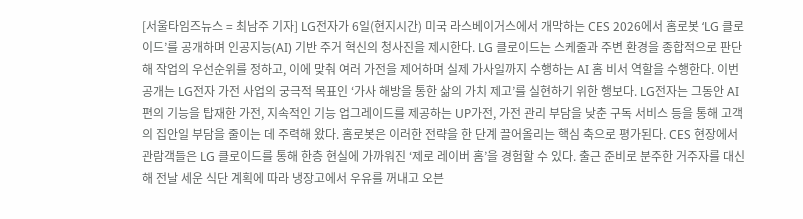[서울타임즈뉴스 = 최남주 기자] LG전자가 6일(현지시간) 미국 라스베이거스에서 개막하는 CES 2026에서 홈로봇 ‘LG 클로이드’를 공개하며 인공지능(AI) 기반 주거 혁신의 청사진을 제시한다. LG 클로이드는 스케줄과 주변 환경을 종합적으로 판단해 작업의 우선순위를 정하고, 이에 맞춰 여러 가전을 제어하며 실제 가사일까지 수행하는 AI 홈 비서 역할을 수행한다. 이번 공개는 LG전자 가전 사업의 궁극적 목표인 ‘가사 해방을 통한 삶의 가치 제고’를 실현하기 위한 행보다. LG전자는 그동안 AI 편의 기능을 탑재한 가전, 지속적인 기능 업그레이드를 제공하는 UP가전, 가전 관리 부담을 낮춘 구독 서비스 등을 통해 고객의 집안일 부담을 줄이는 데 주력해 왔다. 홈로봇은 이러한 전략을 한 단계 끌어올리는 핵심 축으로 평가된다. CES 현장에서 관람객들은 LG 클로이드를 통해 한층 현실에 가까워진 ‘제로 레이버 홈’을 경험할 수 있다. 출근 준비로 분주한 거주자를 대신해 전날 세운 식단 계획에 따라 냉장고에서 우유를 꺼내고 오븐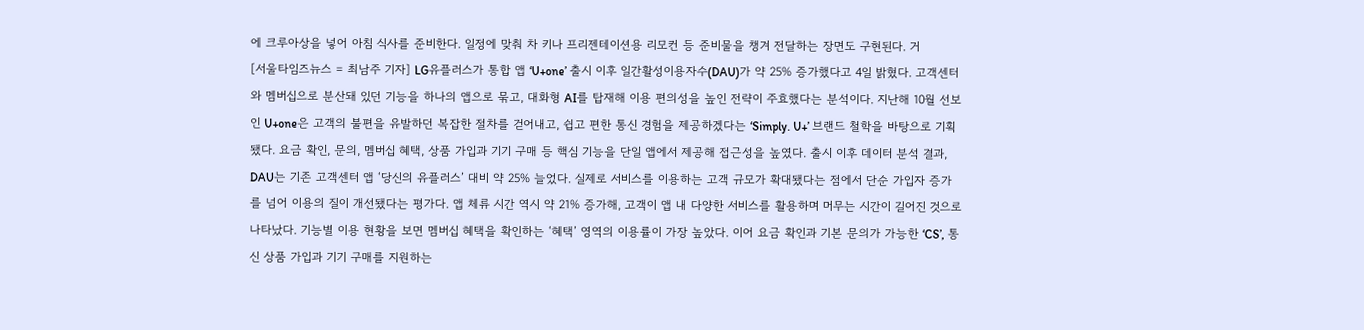에 크루아상을 넣어 아침 식사를 준비한다. 일정에 맞춰 차 키나 프리젠테이션용 리모컨 등 준비물을 챙겨 전달하는 장면도 구현된다. 거
[서울타임즈뉴스 = 최남주 기자] LG유플러스가 통합 앱 ‘U+one’ 출시 이후 일간활성이용자수(DAU)가 약 25% 증가했다고 4일 밝혔다. 고객센터와 멤버십으로 분산돼 있던 기능을 하나의 앱으로 묶고, 대화형 AI를 탑재해 이용 편의성을 높인 전략이 주효했다는 분석이다. 지난해 10월 선보인 U+one은 고객의 불편을 유발하던 복잡한 절차를 걷어내고, 쉽고 편한 통신 경험을 제공하겠다는 ‘Simply. U+’ 브랜드 철학을 바탕으로 기획됐다. 요금 확인, 문의, 멤버십 혜택, 상품 가입과 기기 구매 등 핵심 기능을 단일 앱에서 제공해 접근성을 높였다. 출시 이후 데이터 분석 결과, DAU는 기존 고객센터 앱 ‘당신의 유플러스’ 대비 약 25% 늘었다. 실제로 서비스를 이용하는 고객 규모가 확대됐다는 점에서 단순 가입자 증가를 넘어 이용의 질이 개선됐다는 평가다. 앱 체류 시간 역시 약 21% 증가해, 고객이 앱 내 다양한 서비스를 활용하며 머무는 시간이 길어진 것으로 나타났다. 기능별 이용 현황을 보면 멤버십 혜택을 확인하는 ‘혜택’ 영역의 이용률이 가장 높았다. 이어 요금 확인과 기본 문의가 가능한 ‘CS’, 통신 상품 가입과 기기 구매를 지원하는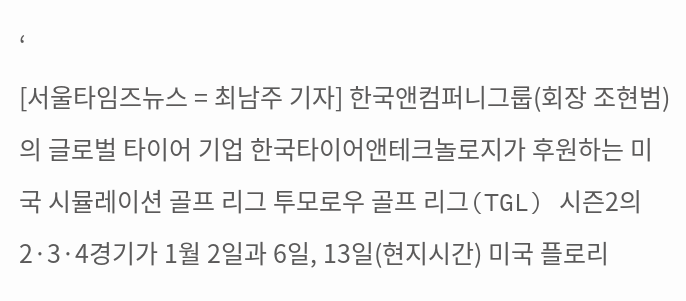‘
[서울타임즈뉴스 = 최남주 기자] 한국앤컴퍼니그룹(회장 조현범)의 글로벌 타이어 기업 한국타이어앤테크놀로지가 후원하는 미국 시뮬레이션 골프 리그 투모로우 골프 리그(TGL) 시즌2의 2·3·4경기가 1월 2일과 6일, 13일(현지시간) 미국 플로리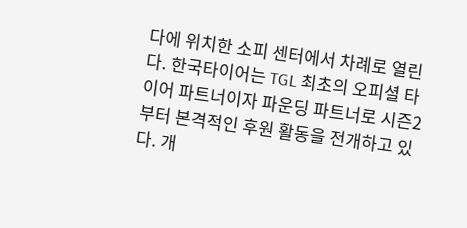다에 위치한 소피 센터에서 차례로 열린다. 한국타이어는 TGL 최초의 오피셜 타이어 파트너이자 파운딩 파트너로 시즌2부터 본격적인 후원 활동을 전개하고 있다. 개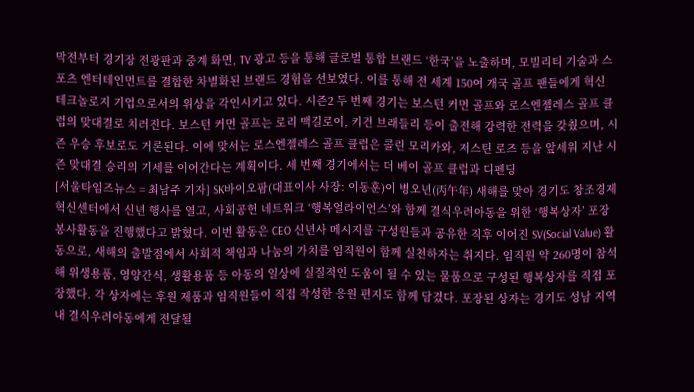막전부터 경기장 전광판과 중계 화면, TV 광고 등을 통해 글로벌 통합 브랜드 ‘한국’을 노출하며, 모빌리티 기술과 스포츠 엔터테인먼트를 결합한 차별화된 브랜드 경험을 선보였다. 이를 통해 전 세계 150여 개국 골프 팬들에게 혁신 테크놀로지 기업으로서의 위상을 각인시키고 있다. 시즌2 두 번째 경기는 보스턴 커먼 골프와 로스엔젤레스 골프 클럽의 맞대결로 치러진다. 보스턴 커먼 골프는 로리 맥길로이, 키건 브래들리 등이 출전해 강력한 전력을 갖췄으며, 시즌 우승 후보로도 거론된다. 이에 맞서는 로스엔젤레스 골프 클럽은 콜린 모리카와, 저스틴 로즈 등을 앞세워 지난 시즌 맞대결 승리의 기세를 이어간다는 계획이다. 세 번째 경기에서는 더 베이 골프 클럽과 디펜딩
[서울타임즈뉴스 = 최남주 기자] SK바이오팜(대표이사 사장: 이동훈)이 병오년(丙午年) 새해를 맞아 경기도 창조경제혁신센터에서 신년 행사를 열고, 사회공헌 네트워크 ‘행복얼라이언스’와 함께 결식우려아동을 위한 ‘행복상자’ 포장 봉사활동을 진행했다고 밝혔다. 이번 활동은 CEO 신년사 메시지를 구성원들과 공유한 직후 이어진 SV(Social Value) 활동으로, 새해의 출발점에서 사회적 책임과 나눔의 가치를 임직원이 함께 실천하자는 취지다. 임직원 약 260명이 참석해 위생용품, 영양간식, 생활용품 등 아동의 일상에 실질적인 도움이 될 수 있는 물품으로 구성된 행복상자를 직접 포장했다. 각 상자에는 후원 제품과 임직원들이 직접 작성한 응원 편지도 함께 담겼다. 포장된 상자는 경기도 성남 지역 내 결식우려아동에게 전달될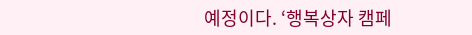예정이다. ‘행복상자 캠페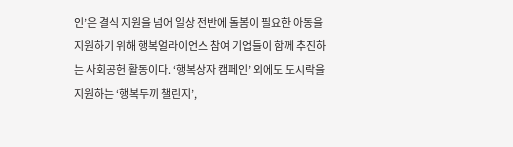인’은 결식 지원을 넘어 일상 전반에 돌봄이 필요한 아동을 지원하기 위해 행복얼라이언스 참여 기업들이 함께 추진하는 사회공헌 활동이다. ‘행복상자 캠페인’ 외에도 도시락을 지원하는 ‘행복두끼 챌린지’,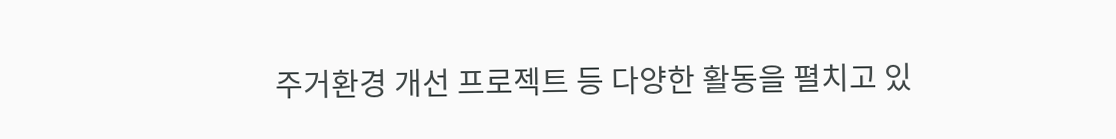주거환경 개선 프로젝트 등 다양한 활동을 펼치고 있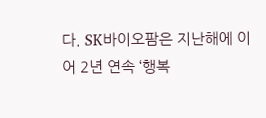다. SK바이오팜은 지난해에 이어 2년 연속 ‘행복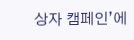상자 캠페인’에